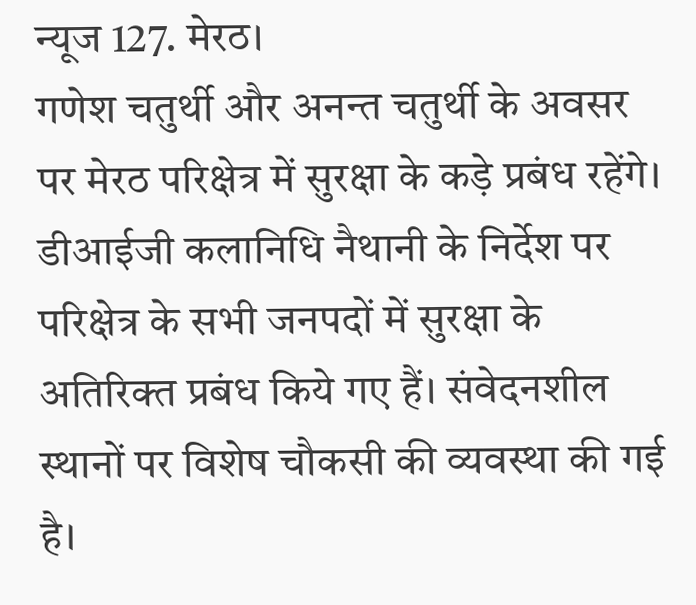न्यूज 127. मेरठ।
गणेश चतुर्थी और अनन्त चतुर्थी के अवसर पर मेरठ परिक्षेत्र में सुरक्षा के कड़े प्रबंध रहेंगे। डीआईजी कलानिधि नैथानी के निर्देश पर परिक्षेत्र के सभी जनपदों में सुरक्षा के अतिरिक्त प्रबंध किये गए हैं। संवेदनशील स्थानों पर विशेष चौकसी की व्यवस्था की गई है।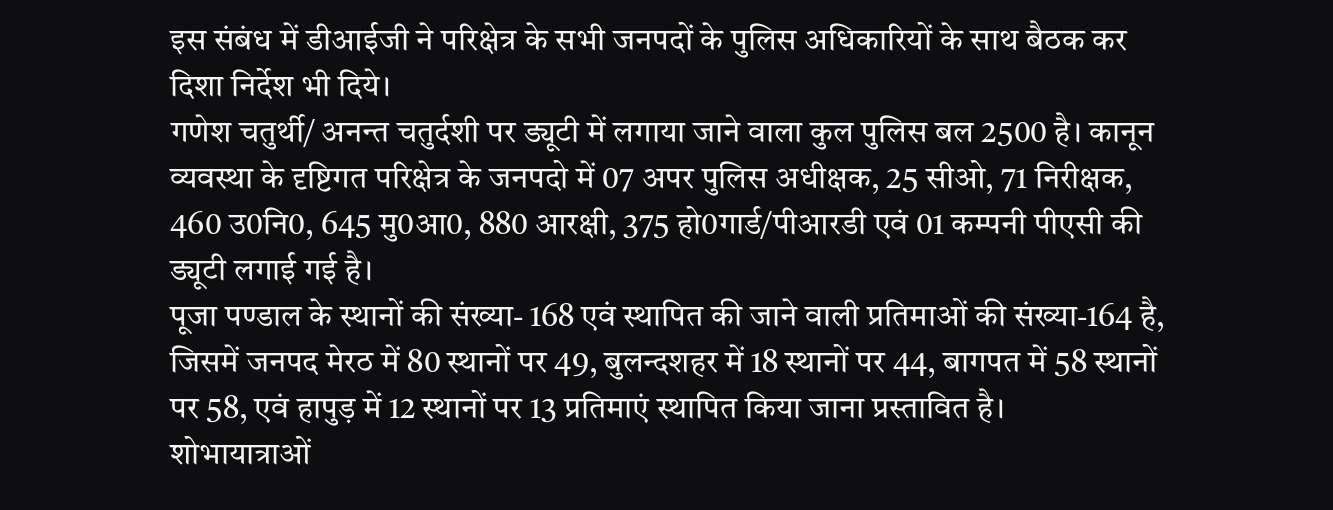इस संबंध में डीआईजी ने परिक्षेत्र के सभी जनपदों के पुलिस अधिकारियों के साथ बैठक कर दिशा निर्देश भी दिये।
गणेश चतुर्थी/ अनन्त चतुर्दशी पर ड्यूटी में लगाया जाने वाला कुल पुलिस बल 2500 है। कानून व्यवस्था के दृष्टिगत परिक्षेत्र के जनपदो में 07 अपर पुलिस अधीक्षक, 25 सीओ, 71 निरीक्षक, 460 उ0नि0, 645 मु0आ0, 880 आरक्षी, 375 हो0गार्ड/पीआरडी एवं 01 कम्पनी पीएसी की ड्यूटी लगाई गई है।
पूजा पण्डाल के स्थानों की संख्या- 168 एवं स्थापित की जाने वाली प्रतिमाओं की संख्या-164 है, जिसमें जनपद मेरठ में 80 स्थानों पर 49, बुलन्दशहर में 18 स्थानों पर 44, बागपत में 58 स्थानों पर 58, एवं हापुड़ में 12 स्थानों पर 13 प्रतिमाएं स्थापित किया जाना प्रस्तावित है।
शोभायात्राओं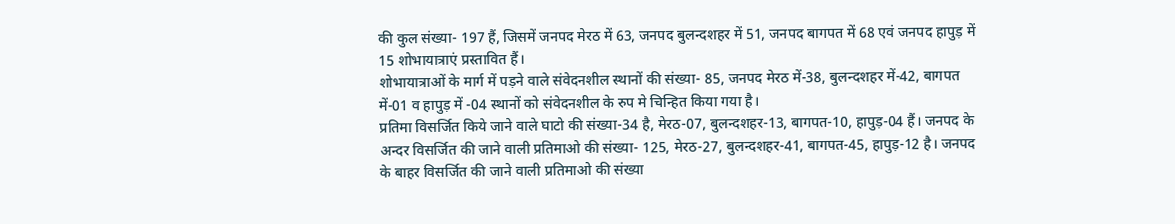की कुल संख्या- 197 हैं, जिसमें जनपद मेरठ में 63, जनपद बुलन्दशहर में 51, जनपद बागपत में 68 एवं जनपद हापुड़ में 15 शोभायात्राएं प्रस्तावित हैं।
शोभायात्राओं के मार्ग में पड़ने वाले संवेदनशील स्थानों की संख्या- 85, जनपद मेरठ में-38, बुलन्दशहर में-42, बागपत में-01 व हापुड़ में -04 स्थानों को संवेदनशील के रुप मे चिन्हित किया गया है।
प्रतिमा विसर्जित किये जाने वाले घाटो की संख्या-34 है, मेरठ-07, बुलन्दशहर-13, बागपत-10, हापुड़-04 हैं। जनपद के अन्दर विसर्जित की जाने वाली प्रतिमाओ की संख्या- 125, मेरठ-27, बुलन्दशहर-41, बागपत-45, हापुड़-12 है। जनपद के बाहर विसर्जित की जाने वाली प्रतिमाओ की संख्या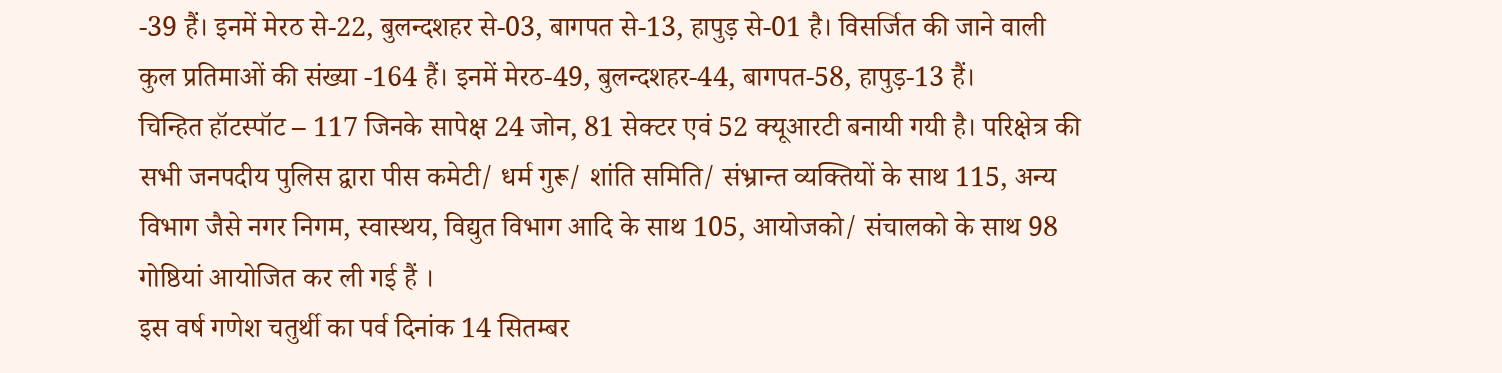-39 हैं। इनमें मेरठ से-22, बुलन्दशहर से-03, बागपत से-13, हापुड़ से-01 है। विसर्जित की जाने वाली कुल प्रतिमाओं की संख्या -164 हैं। इनमें मेरठ-49, बुलन्दशहर-44, बागपत-58, हापुड़-13 हैं।
चिन्हित हॉटस्पॉट – 117 जिनके सापेक्ष 24 जोन, 81 सेक्टर एवं 52 क्यूआरटी बनायी गयी है। परिक्षेत्र की सभी जनपदीय पुलिस द्वारा पीस कमेटी/ धर्म गुरू/ शांति समिति/ संभ्रान्त व्यक्तियों के साथ 115, अन्य विभाग जैसे नगर निगम, स्वास्थय, विद्युत विभाग आदि के साथ 105, आयोजको/ संचालको के साथ 98 गोष्ठियां आयोजित कर ली गई हैं ।
इस वर्ष गणेश चतुर्थी का पर्व दिनांक 14 सितम्बर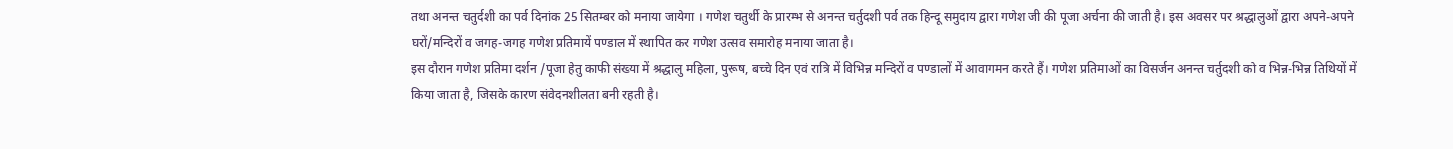तथा अनन्त चतुर्दशी का पर्व दिनांक 25 सितम्बर को मनाया जायेगा । गणेश चतुर्थी के प्रारम्भ से अनन्त चर्तुदशी पर्व तक हिन्दू समुदाय द्वारा गणेश जी की पूजा अर्चना की जाती है। इस अवसर पर श्रद्धालुओं द्वारा अपने-अपने घरों/मन्दिरों व जगह-जगह गणेश प्रतिमायें पण्डाल में स्थापित कर गणेश उत्सव समारोह मनाया जाता है।
इस दौरान गणेश प्रतिमा दर्शन /पूजा हेतु काफी संख्या में श्रद्धालु महिला, पुरूष, बच्चे दिन एवं रात्रि में विभिन्न मन्दिरों व पण्डालों में आवागमन करते हैं। गणेश प्रतिमाओं का विसर्जन अनन्त चर्तुदशी को व भिन्न-भिन्न तिथियों में किया जाता है, जिसके कारण संवेदनशीलता बनी रहती है।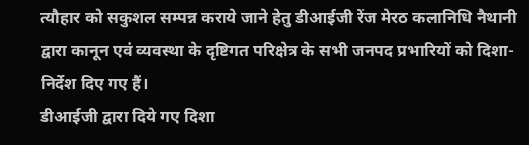त्यौहार को सकुशल सम्पन्न कराये जाने हेतु डीआईजी रेंज मेरठ कलानिधि नैथानी द्वारा कानून एवं व्यवस्था के दृष्टिगत परिक्षेत्र के सभी जनपद प्रभारियों को दिशा-निर्देश दिए गए हैं।
डीआईजी द्वारा दिये गए दिशा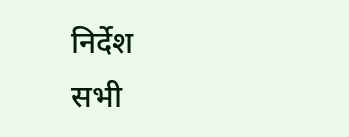निर्देश
सभी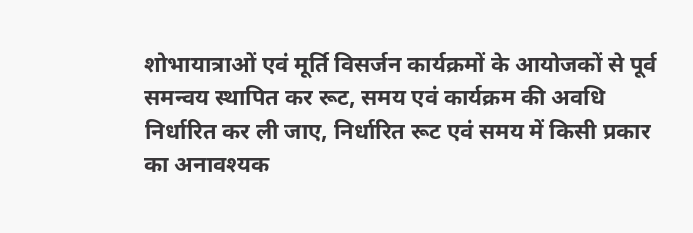शोभायात्राओं एवं मूर्ति विसर्जन कार्यक्रमों के आयोजकों से पूर्व समन्वय स्थापित कर रूट, समय एवं कार्यक्रम की अवधि निर्धारित कर ली जाए, निर्धारित रूट एवं समय में किसी प्रकार का अनावश्यक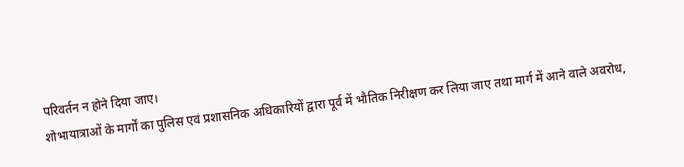परिवर्तन न होने दिया जाए।
शोभायात्राओं के मार्गों का पुलिस एवं प्रशासनिक अधिकारियों द्वारा पूर्व में भौतिक निरीक्षण कर लिया जाए तथा मार्ग में आने वाले अवरोध,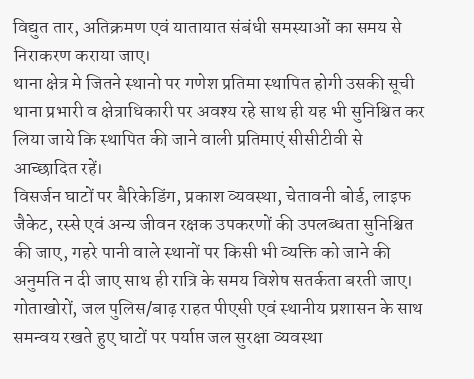विद्युत तार, अतिक्रमण एवं यातायात संबंधी समस्याओं का समय से निराकरण कराया जाए।
थाना क्षेत्र मे जितने स्थानो पर गणेश प्रतिमा स्थापित होगी उसकी सूची थाना प्रभारी व क्षेत्राधिकारी पर अवश्य रहे साथ ही यह भी सुनिश्चित कर लिया जाये कि स्थापित की जाने वाली प्रतिमाएं सीसीटीवी से आच्छादित रहें।
विसर्जन घाटों पर बैरिकेडिंग, प्रकाश व्यवस्था, चेतावनी बोर्ड, लाइफ जैकेट, रस्से एवं अन्य जीवन रक्षक उपकरणों की उपलब्धता सुनिश्चित की जाए, गहरे पानी वाले स्थानों पर किसी भी व्यक्ति को जाने की अनुमति न दी जाए साथ ही रात्रि के समय विशेष सतर्कता बरती जाए।
गोताखोरों, जल पुलिस/बाढ़ राहत पीएसी एवं स्थानीय प्रशासन के साथ समन्वय रखते हुए घाटों पर पर्याप्त जल सुरक्षा व्यवस्था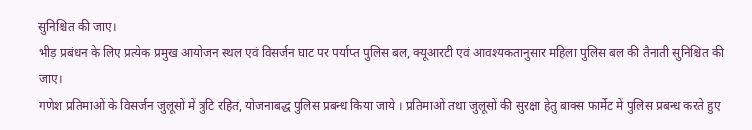सुनिश्चित की जाए।
भीड़ प्रबंधन के लिए प्रत्येक प्रमुख आयोजन स्थल एवं विसर्जन घाट पर पर्याप्त पुलिस बल, क्यूआरटी एवं आवश्यकतानुसार महिला पुलिस बल की तैनाती सुनिश्चित की जाए।
गणेश प्रतिमाओं के विसर्जन जुलूसों में त्रुटि रहित, योजनाबद्ध पुलिस प्रबन्ध किया जाये । प्रतिमाओं तथा जुलूसों की सुरक्षा हेतु बाक्स फार्मेट में पुलिस प्रबन्ध करते हुए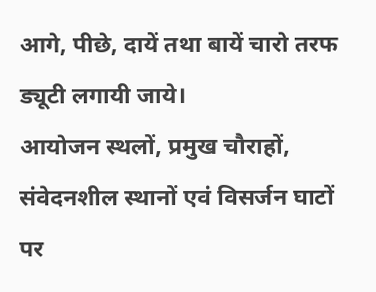आगे, पीछे, दायें तथा बायें चारो तरफ ड्यूटी लगायी जाये।
आयोजन स्थलों, प्रमुख चौराहों, संवेदनशील स्थानों एवं विसर्जन घाटों पर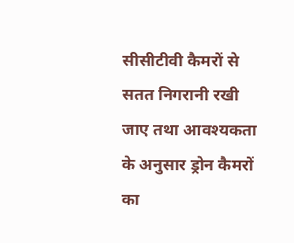सीसीटीवी कैमरों से सतत निगरानी रखी जाए तथा आवश्यकता के अनुसार ड्रोन कैमरों का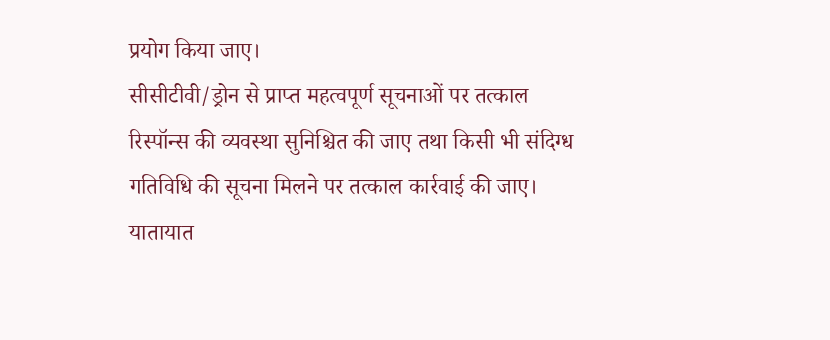प्रयोग किया जाए।
सीसीटीवी/ड्रोन से प्राप्त महत्वपूर्ण सूचनाओं पर तत्काल रिस्पॉन्स की व्यवस्था सुनिश्चित की जाए तथा किसी भी संदिग्ध गतिविधि की सूचना मिलने पर तत्काल कार्रवाई की जाए।
यातायात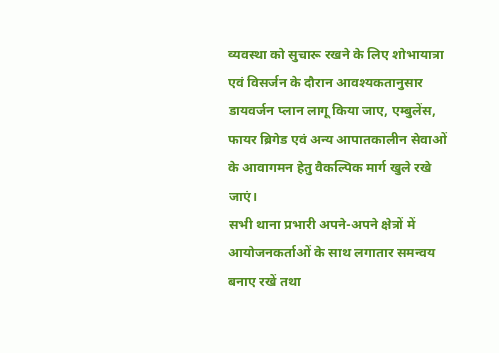व्यवस्था को सुचारू रखने के लिए शोभायात्रा एवं विसर्जन के दौरान आवश्यकतानुसार डायवर्जन प्लान लागू किया जाए, एम्बुलेंस, फायर ब्रिगेड एवं अन्य आपातकालीन सेवाओं के आवागमन हेतु वैकल्पिक मार्ग खुले रखे जाएं।
सभी थाना प्रभारी अपने-अपने क्षेत्रों में आयोजनकर्ताओं के साथ लगातार समन्वय बनाए रखें तथा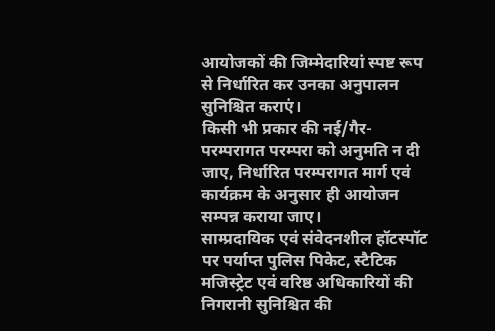आयोजकों की जिम्मेदारियां स्पष्ट रूप से निर्धारित कर उनका अनुपालन सुनिश्चित कराएं।
किसी भी प्रकार की नई/गैर-परम्परागत परम्परा को अनुमति न दी जाए, निर्धारित परम्परागत मार्ग एवं कार्यक्रम के अनुसार ही आयोजन सम्पन्न कराया जाए।
साम्प्रदायिक एवं संवेदनशील हॉटस्पॉट पर पर्याप्त पुलिस पिकेट, स्टैटिक मजिस्ट्रेट एवं वरिष्ठ अधिकारियों की निगरानी सुनिश्चित की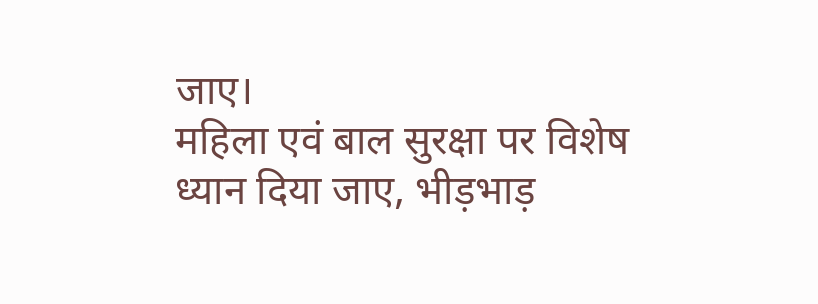जाए।
महिला एवं बाल सुरक्षा पर विशेष ध्यान दिया जाए, भीड़भाड़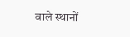वाले स्थानों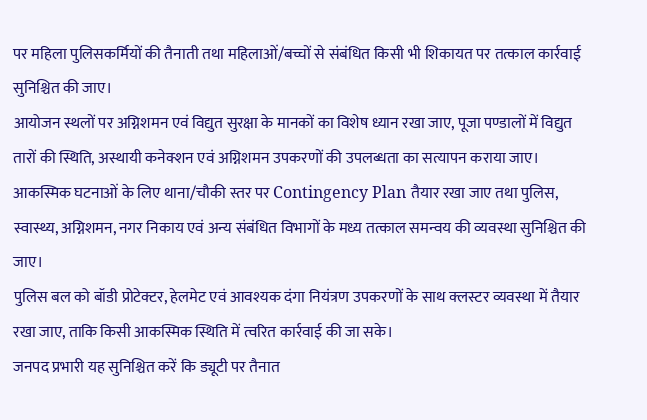पर महिला पुलिसकर्मियों की तैनाती तथा महिलाओं/बच्चों से संबंधित किसी भी शिकायत पर तत्काल कार्रवाई सुनिश्चित की जाए।
आयोजन स्थलों पर अग्निशमन एवं विद्युत सुरक्षा के मानकों का विशेष ध्यान रखा जाए, पूजा पण्डालों में विद्युत तारों की स्थिति, अस्थायी कनेक्शन एवं अग्निशमन उपकरणों की उपलब्धता का सत्यापन कराया जाए।
आकस्मिक घटनाओं के लिए थाना/चौकी स्तर पर Contingency Plan तैयार रखा जाए तथा पुलिस, स्वास्थ्य, अग्निशमन, नगर निकाय एवं अन्य संबंधित विभागों के मध्य तत्काल समन्वय की व्यवस्था सुनिश्चित की जाए।
पुलिस बल को बॉडी प्रोटेक्टर, हेलमेट एवं आवश्यक दंगा नियंत्रण उपकरणों के साथ क्लस्टर व्यवस्था में तैयार रखा जाए, ताकि किसी आकस्मिक स्थिति में त्वरित कार्रवाई की जा सके।
जनपद प्रभारी यह सुनिश्चित करें कि ड्यूटी पर तैनात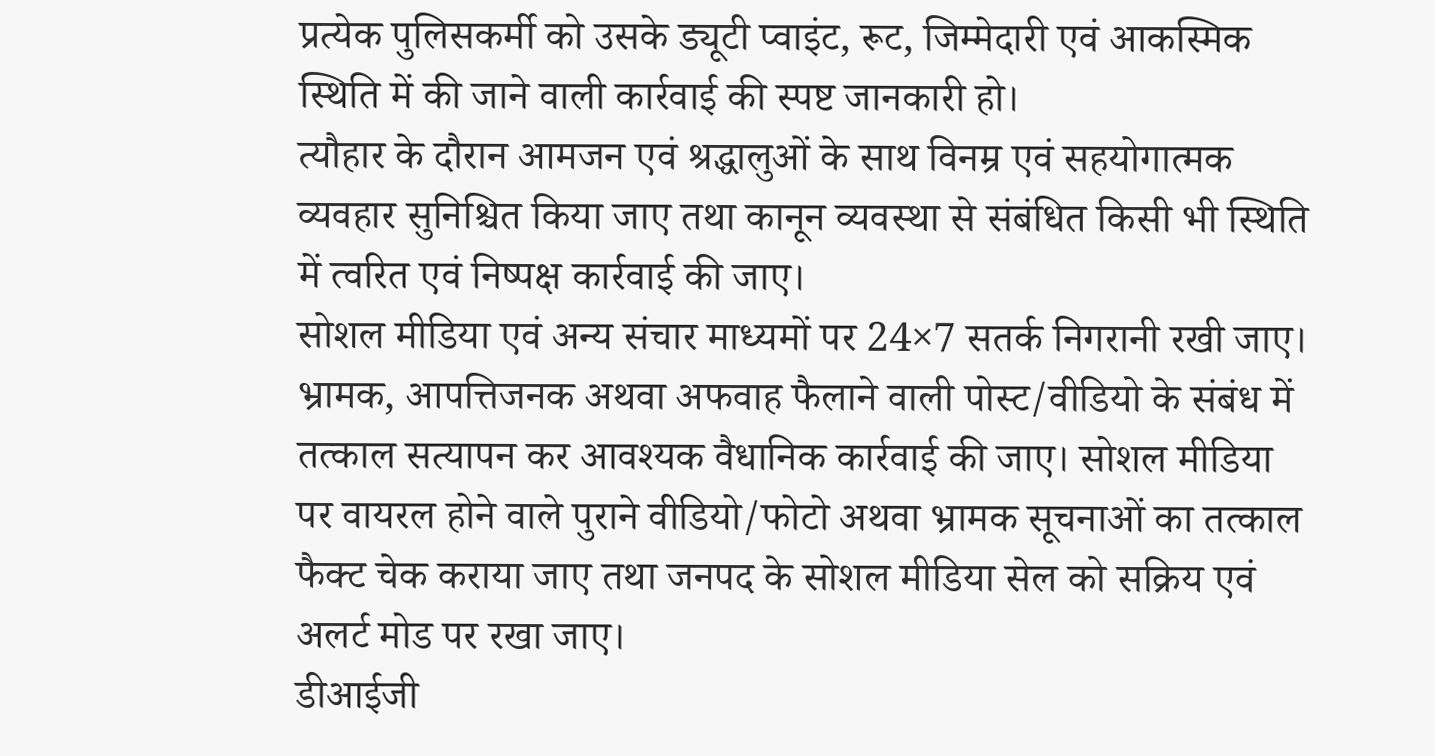प्रत्येक पुलिसकर्मी को उसके ड्यूटी प्वाइंट, रूट, जिम्मेदारी एवं आकस्मिक स्थिति में की जाने वाली कार्रवाई की स्पष्ट जानकारी हो।
त्यौहार के दौरान आमजन एवं श्रद्धालुओं के साथ विनम्र एवं सहयोगात्मक व्यवहार सुनिश्चित किया जाए तथा कानून व्यवस्था से संबंधित किसी भी स्थिति में त्वरित एवं निष्पक्ष कार्रवाई की जाए।
सोशल मीडिया एवं अन्य संचार माध्यमों पर 24×7 सतर्क निगरानी रखी जाए। भ्रामक, आपत्तिजनक अथवा अफवाह फैलाने वाली पोस्ट/वीडियो के संबंध में तत्काल सत्यापन कर आवश्यक वैधानिक कार्रवाई की जाए। सोशल मीडिया पर वायरल होने वाले पुराने वीडियो/फोटो अथवा भ्रामक सूचनाओं का तत्काल फैक्ट चेक कराया जाए तथा जनपद के सोशल मीडिया सेल को सक्रिय एवं अलर्ट मोड पर रखा जाए।
डीआईजी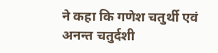ने कहा कि गणेश चतुर्थी एवं अनन्त चतुर्दशी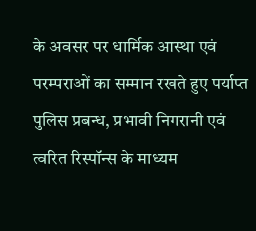के अवसर पर धार्मिक आस्था एवं परम्पराओं का सम्मान रखते हुए पर्याप्त पुलिस प्रबन्ध, प्रभावी निगरानी एवं त्वरित रिस्पॉन्स के माध्यम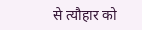से त्यौहार को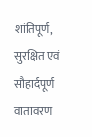शांतिपूर्ण, सुरक्षित एवं सौहार्दपूर्ण वातावरण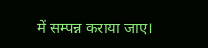में सम्पन्न कराया जाए।